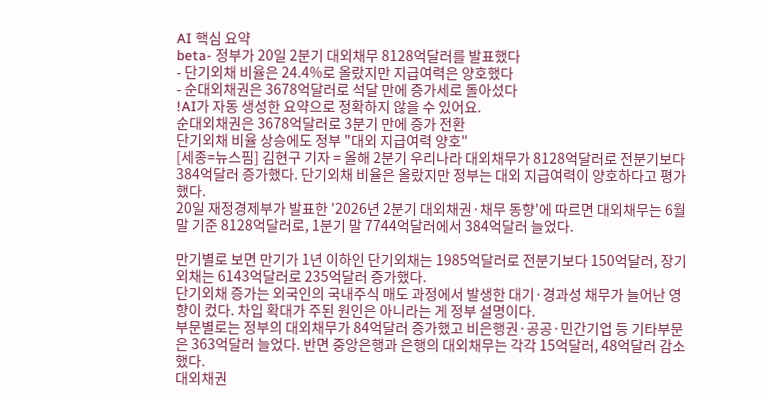AI 핵심 요약
beta- 정부가 20일 2분기 대외채무 8128억달러를 발표했다
- 단기외채 비율은 24.4%로 올랐지만 지급여력은 양호했다
- 순대외채권은 3678억달러로 석달 만에 증가세로 돌아섰다
!AI가 자동 생성한 요약으로 정확하지 않을 수 있어요.
순대외채권은 3678억달러로 3분기 만에 증가 전환
단기외채 비율 상승에도 정부 "대외 지급여력 양호"
[세종=뉴스핌] 김현구 기자 = 올해 2분기 우리나라 대외채무가 8128억달러로 전분기보다 384억달러 증가했다. 단기외채 비율은 올랐지만 정부는 대외 지급여력이 양호하다고 평가했다.
20일 재정경제부가 발표한 '2026년 2분기 대외채권·채무 동향'에 따르면 대외채무는 6월 말 기준 8128억달러로, 1분기 말 7744억달러에서 384억달러 늘었다.

만기별로 보면 만기가 1년 이하인 단기외채는 1985억달러로 전분기보다 150억달러, 장기외채는 6143억달러로 235억달러 증가했다.
단기외채 증가는 외국인의 국내주식 매도 과정에서 발생한 대기·경과성 채무가 늘어난 영향이 컸다. 차입 확대가 주된 원인은 아니라는 게 정부 설명이다.
부문별로는 정부의 대외채무가 84억달러 증가했고 비은행권·공공·민간기업 등 기타부문은 363억달러 늘었다. 반면 중앙은행과 은행의 대외채무는 각각 15억달러, 48억달러 감소했다.
대외채권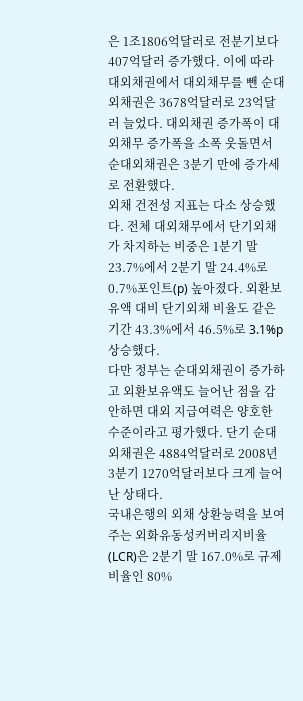은 1조1806억달러로 전분기보다 407억달러 증가했다. 이에 따라 대외채권에서 대외채무를 뺀 순대외채권은 3678억달러로 23억달러 늘었다. 대외채권 증가폭이 대외채무 증가폭을 소폭 웃돌면서 순대외채권은 3분기 만에 증가세로 전환했다.
외채 건전성 지표는 다소 상승했다. 전체 대외채무에서 단기외채가 차지하는 비중은 1분기 말 23.7%에서 2분기 말 24.4%로 0.7%포인트(p) 높아졌다. 외환보유액 대비 단기외채 비율도 같은 기간 43.3%에서 46.5%로 3.1%p 상승했다.
다만 정부는 순대외채권이 증가하고 외환보유액도 늘어난 점을 감안하면 대외 지급여력은 양호한 수준이라고 평가했다. 단기 순대외채권은 4884억달러로 2008년 3분기 1270억달러보다 크게 늘어난 상태다.
국내은행의 외채 상환능력을 보여주는 외화유동성커버리지비율(LCR)은 2분기 말 167.0%로 규제비율인 80%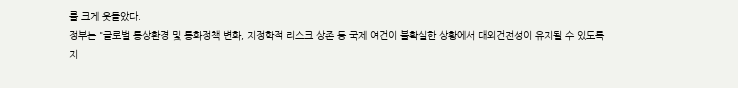를 크게 웃돌았다.
정부는 "글로벌 통상환경 및 통화정책 변화, 지정학적 리스크 상존 등 국제 여건이 불확실한 상황에서 대외건전성이 유지될 수 있도록 지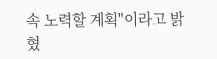속 노력할 계획"이라고 밝혔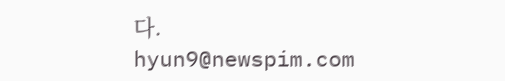다.
hyun9@newspim.com